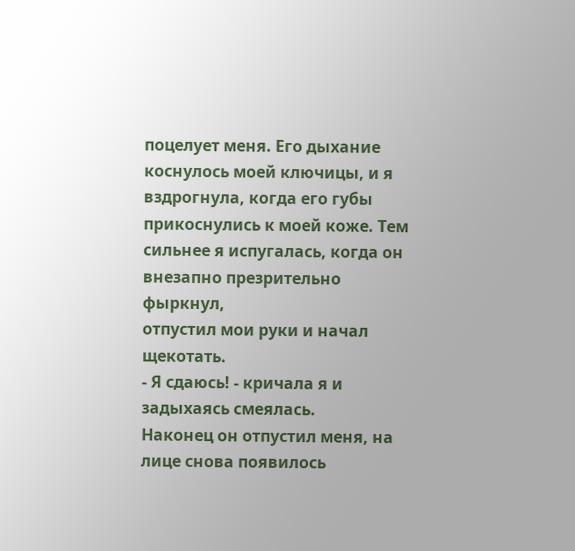поцелует меня. Его дыхание коснулось моей ключицы, и я вздрогнула, когда его губы
прикоснулись к моей коже. Тем сильнее я испугалась, когда он внезапно презрительно фыркнул,
отпустил мои руки и начал щекотать.
- Я сдаюсь! - кричала я и задыхаясь смеялась.
Наконец он отпустил меня, на лице снова появилось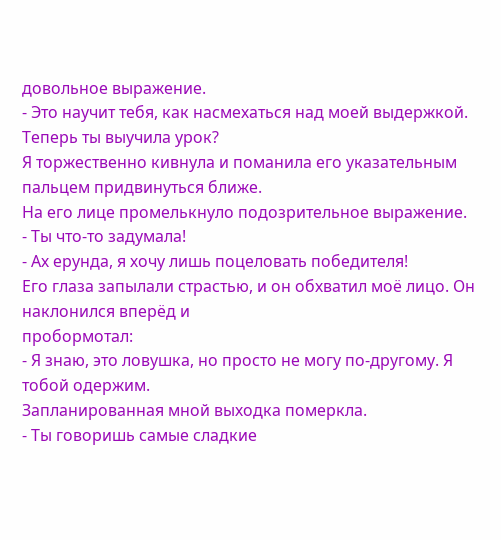довольное выражение.
- Это научит тебя, как насмехаться над моей выдержкой. Теперь ты выучила урок?
Я торжественно кивнула и поманила его указательным пальцем придвинуться ближе.
На его лице промелькнуло подозрительное выражение.
- Ты что-то задумала!
- Ах ерунда, я хочу лишь поцеловать победителя!
Его глаза запылали страстью, и он обхватил моё лицо. Он наклонился вперёд и
пробормотал:
- Я знаю, это ловушка, но просто не могу по-другому. Я тобой одержим.
Запланированная мной выходка померкла.
- Ты говоришь самые сладкие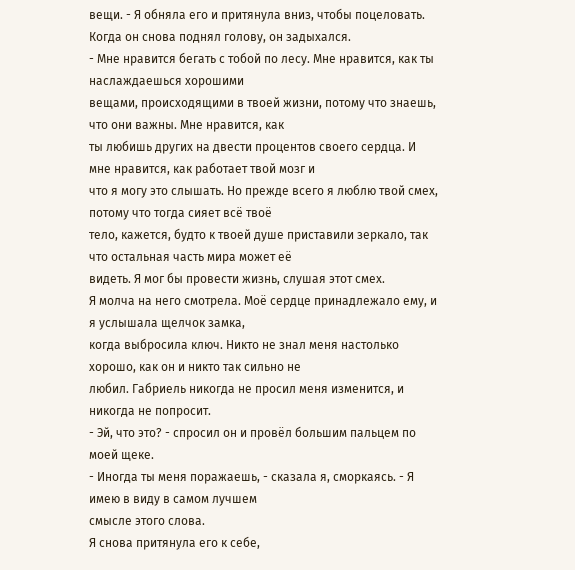вещи. - Я обняла его и притянула вниз, чтобы поцеловать.
Когда он снова поднял голову, он задыхался.
- Мне нравится бегать с тобой по лесу. Мне нравится, как ты наслаждаешься хорошими
вещами, происходящими в твоей жизни, потому что знаешь, что они важны. Мне нравится, как
ты любишь других на двести процентов своего сердца. И мне нравится, как работает твой мозг и
что я могу это слышать. Но прежде всего я люблю твой смех, потому что тогда сияет всё твоё
тело, кажется, будто к твоей душе приставили зеркало, так что остальная часть мира может её
видеть. Я мог бы провести жизнь, слушая этот смех.
Я молча на него смотрела. Моё сердце принадлежало ему, и я услышала щелчок замка,
когда выбросила ключ. Никто не знал меня настолько хорошо, как он и никто так сильно не
любил. Габриель никогда не просил меня изменится, и никогда не попросит.
- Эй, что это? - спросил он и провёл большим пальцем по моей щеке.
- Иногда ты меня поражаешь, - сказала я, сморкаясь. - Я имею в виду в самом лучшем
смысле этого слова.
Я снова притянула его к себе,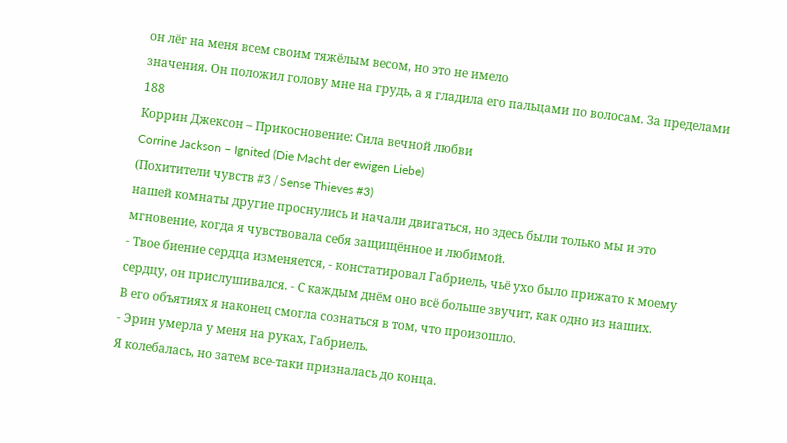он лёг на меня всем своим тяжёлым весом, но это не имело
значения. Он положил голову мне на грудь, а я гладила его пальцами по волосам. За пределами
188
Коррин Джексон – Прикосновение: Сила вечной любви
Corrine Jackson – Ignited (Die Macht der ewigen Liebe)
(Похитители чувств #3 / Sense Thieves #3)
нашей комнаты другие проснулись и начали двигаться, но здесь были только мы и это
мгновение, когда я чувствовала себя защищённое и любимой.
- Твое биение сердца изменяется, - констатировал Габриель, чьё ухо было прижато к моему
сердцу, он прислушивался. - С каждым днём оно всё больше звучит, как одно из наших.
В его объятиях я наконец смогла сознаться в том, что произошло.
- Эрин умерла у меня на руках, Габриель.
Я колебалась, но затем все-таки призналась до конца.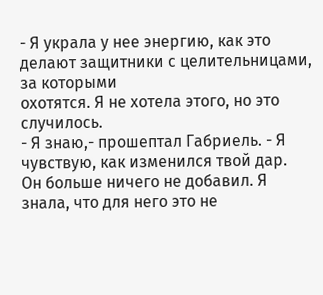- Я украла у нее энергию, как это делают защитники с целительницами, за которыми
охотятся. Я не хотела этого, но это случилось.
- Я знаю,- прошептал Габриель. - Я чувствую, как изменился твой дар.
Он больше ничего не добавил. Я знала, что для него это не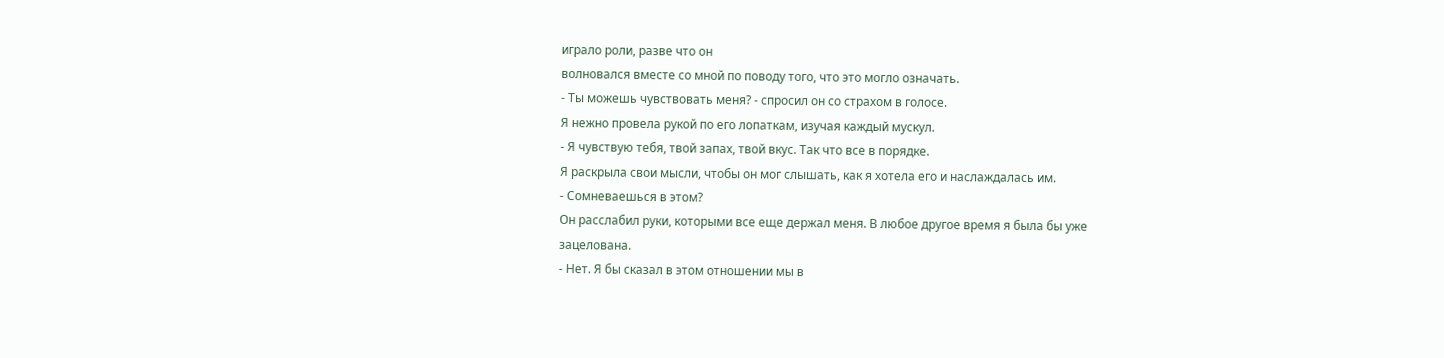играло роли, разве что он
волновался вместе со мной по поводу того, что это могло означать.
- Ты можешь чувствовать меня? - спросил он со страхом в голосе.
Я нежно провела рукой по его лопаткам, изучая каждый мускул.
- Я чувствую тебя, твой запах, твой вкус. Так что все в порядке.
Я раскрыла свои мысли, чтобы он мог слышать, как я хотела его и наслаждалась им.
- Сомневаешься в этом?
Он расслабил руки, которыми все еще держал меня. В любое другое время я была бы уже
зацелована.
- Нет. Я бы сказал в этом отношении мы в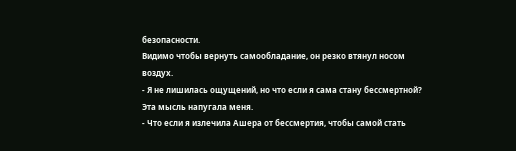безопасности.
Видимо чтобы вернуть самообладание, он резко втянул носом воздух.
- Я не лишилась ощущений, но что если я сама стану бессмертной?
Эта мысль напугала меня.
- Что если я излечила Ашера от бессмертия, чтобы самой стать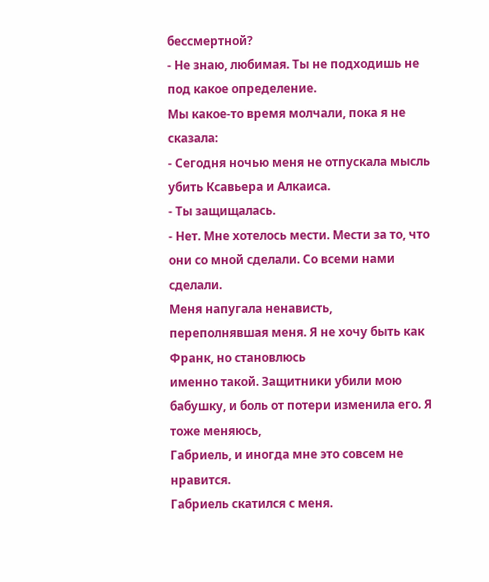бессмертной?
- Не знаю, любимая. Ты не подходишь не под какое определение.
Мы какое-то время молчали, пока я не сказала:
- Сегодня ночью меня не отпускала мысль убить Ксавьера и Алкаиса.
- Ты защищалась.
- Нет. Мне хотелось мести. Мести за то, что они со мной сделали. Со всеми нами сделали.
Меня напугала ненависть, переполнявшая меня. Я не хочу быть как Франк, но становлюсь
именно такой. Защитники убили мою бабушку, и боль от потери изменила его. Я тоже меняюсь,
Габриель, и иногда мне это совсем не нравится.
Габриель скатился с меня.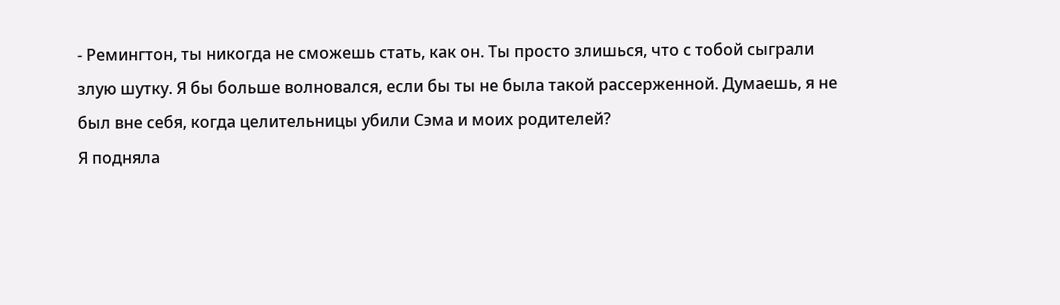- Ремингтон, ты никогда не сможешь стать, как он. Ты просто злишься, что с тобой сыграли
злую шутку. Я бы больше волновался, если бы ты не была такой рассерженной. Думаешь, я не
был вне себя, когда целительницы убили Сэма и моих родителей?
Я подняла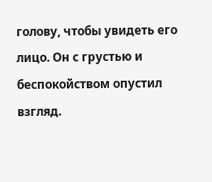голову, чтобы увидеть его лицо. Он с грустью и беспокойством опустил взгляд.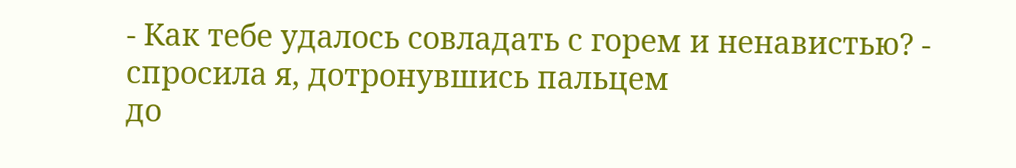- Как тебе удалось совладать с горем и ненавистью? - спросила я, дотронувшись пальцем
до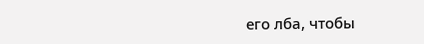его лба, чтобы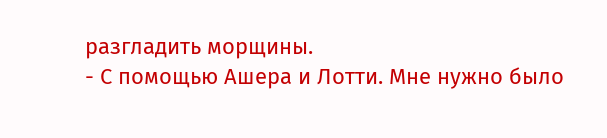разгладить морщины.
- С помощью Ашера и Лотти. Мне нужно было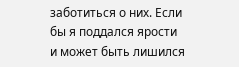заботиться о них. Если бы я поддался ярости
и может быть лишился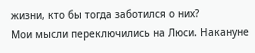жизни, кто бы тогда заботился о них?
Мои мысли переключились на Люси. Накануне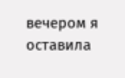вечером я оставила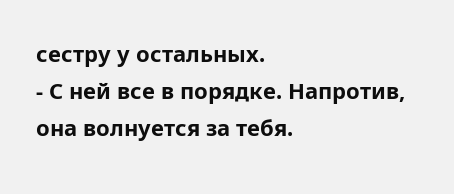сестру у остальных.
- С ней все в порядке. Напротив, она волнуется за тебя.